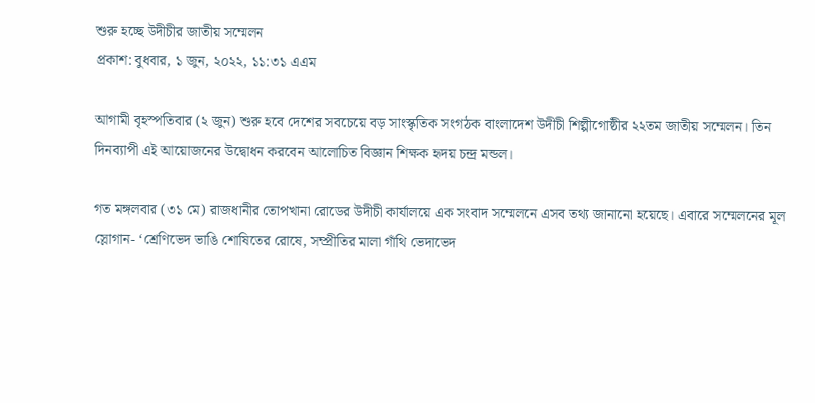শুরু হচ্ছে উদীচীর জাতীয় সম্মেলন
প্রকাশ: বুধবার, ১ জুন, ২০২২, ১১:৩১ এএম

আগামী বৃহস্পতিবার (২ জুন) শুরু হবে দেশের সবচেয়ে বড় সাংস্কৃতিক সংগঠক বাংলাদেশ উদীচী শিল্পীগোষ্ঠীর ২২তম জাতীয় সম্মেলন। তিন দিনব্যাপী এই আয়োজনের উদ্বোধন করবেন আলোচিত বিজ্ঞান শিক্ষক হৃদয় চন্দ্র মন্ডল।

গত মঙ্গলবার (৩১ মে) রাজধানীর তোপখানা রোডের উদীচী কার্যালয়ে এক সংবাদ সম্মেলনে এসব তথ্য জানানো হয়েছে। এবারে সম্মেলনের মূল স্লোগান- ‘শ্রেণিভেদ ভাঙি শোষিতের রোষে, সম্প্রীতির মালা গাঁথি ভেদাভেদ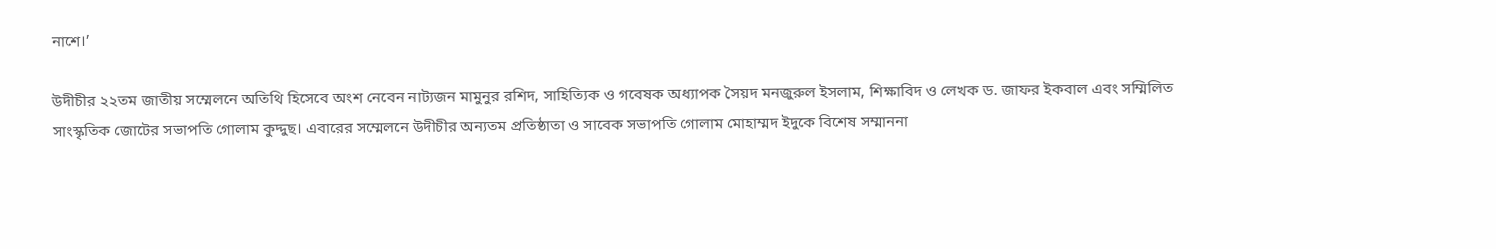নাশে।’

উদীচীর ২২তম জাতীয় সম্মেলনে অতিথি হিসেবে অংশ নেবেন নাট্যজন মামুনুর রশিদ, সাহিত্যিক ও গবেষক অধ্যাপক সৈয়দ মনজুরুল ইসলাম, শিক্ষাবিদ ও লেখক ড. জাফর ইকবাল এবং সম্মিলিত সাংস্কৃতিক জোটের সভাপতি গোলাম কুদ্দুছ। এবারের সম্মেলনে উদীচীর অন্যতম প্রতিষ্ঠাতা ও সাবেক সভাপতি গোলাম মোহাম্মদ ইদুকে বিশেষ সম্মাননা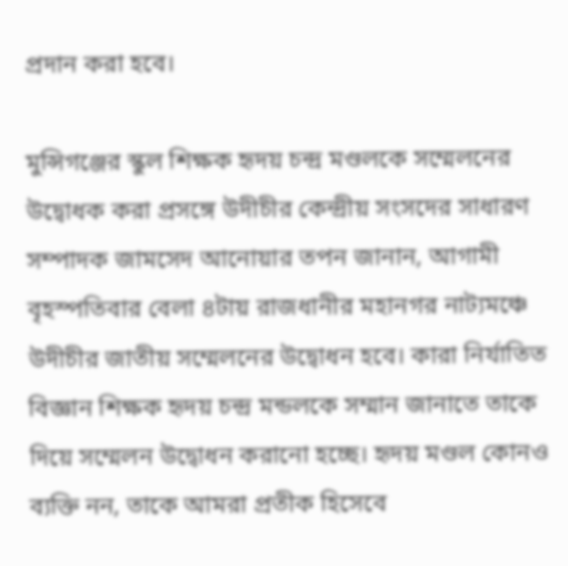প্রদান করা হবে।

মুন্সিগঞ্জের স্কুল শিক্ষক হৃদয় চন্দ্র মণ্ডলকে সম্মেলনের উদ্বোধক করা প্রসঙ্গে উদীচীর কেন্দ্রীয় সংসদের সাধারণ সম্পাদক জামসেদ আনোয়ার তপন জানান, আগামী বৃহস্পতিবার বেলা ৪টায় রাজধানীর মহানগর নাট্যমঞ্চে উদীচীর জাতীয় সম্মেলনের উদ্বোধন হবে। কারা নির্যাতিত বিজ্ঞান শিক্ষক হৃদয় চন্দ্র মন্ডলকে সম্মান জানাতে তাকে দিয়ে সম্মেলন উদ্বোধন করানো হচ্ছে। হৃদয় মণ্ডল কোনও ব্যক্তি নন, তাকে আমরা প্রতীক হিসেবে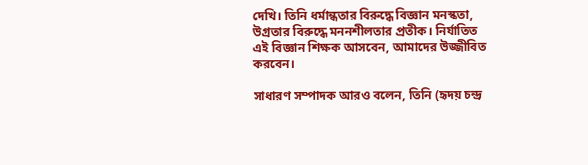দেখি। তিনি ধর্মান্ধতার বিরুদ্ধে বিজ্ঞান মনস্কতা, উগ্রতার বিরুদ্ধে মননশীলতার প্রতীক। নির্যাতিত এই বিজ্ঞান শিক্ষক আসবেন, আমাদের উজ্জীবিত করবেন।

সাধারণ সম্পাদক আরও বলেন, তিনি (হৃদয় চন্দ্র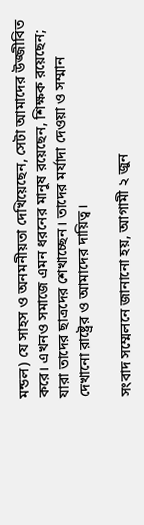মন্ডল) যে সাহস ও অনমনীয়তা দেখিয়েছেন, সেটা আমাদের উজ্জীবিত করে। এখনও সমাজে এমন ধরনের মানুষ রয়েছেন, শিক্ষক রয়েছেন; যারা তাদের ছাত্রদের শেখাচ্ছেন। তাদের মর্যাদা দেওয়া ও সম্মান দেখানো রাষ্ট্রের ও আমাদের দায়িত্ব।

সংবাদ সম্মেলনে জানানো হয়, আগামী ২ জুন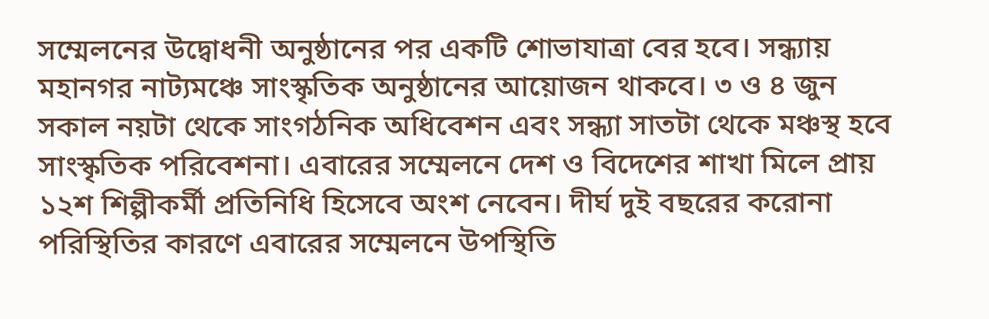সম্মেলনের উদ্বোধনী অনুষ্ঠানের পর একটি শোভাযাত্রা বের হবে। সন্ধ্যায় মহানগর নাট্যমঞ্চে সাংস্কৃতিক অনুষ্ঠানের আয়োজন থাকবে। ৩ ও ৪ জুন সকাল নয়টা থেকে সাংগঠনিক অধিবেশন এবং সন্ধ্যা সাতটা থেকে মঞ্চস্থ হবে সাংস্কৃতিক পরিবেশনা। এবারের সম্মেলনে দেশ ও বিদেশের শাখা মিলে প্রায় ১২শ শিল্পীকর্মী প্রতিনিধি হিসেবে অংশ নেবেন। দীর্ঘ দুই বছরের করোনা পরিস্থিতির কারণে এবারের সম্মেলনে উপস্থিতি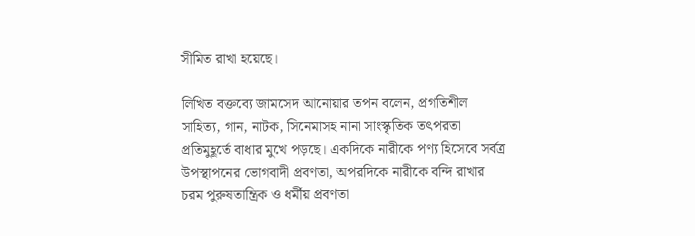সীমিত রাখা হয়েছে।

লিখিত বক্তব্যে জামসেদ আনোয়ার তপন বলেন, প্রগতিশীল সাহিত্য, গান, নাটক, সিনেমাসহ নানা সাংস্কৃতিক তৎপরতা প্রতিমুহূর্তে বাধার মুখে পড়ছে। একদিকে নারীকে পণ্য হিসেবে সর্বত্র উপস্থাপনের ভোগবাদী প্রবণতা, অপরদিকে নারীকে বন্দি রাখার চরম পুরুষতান্ত্রিক ও ধর্মীয় প্রবণতা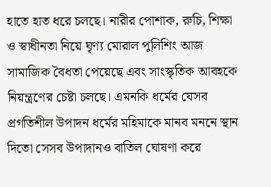হাতে হাত ধরে চলছে। নারীর পোশাক, রুচি, শিক্ষা ও স্বাধীনতা নিয়ে ঘৃণ্য মোরাল পুলিশিং আজ সামাজিক বৈধতা পেয়েছে এবং সাংস্কৃতিক আবহকে নিয়ন্ত্রণের চেষ্টা চলছে। এমনকি ধর্মের যেসব প্রগতিশীল উপাদন ধর্মের মহিমাকে মানব মননে স্থান দিতো সেসব উপাদানও বাতিল ঘোষণা করে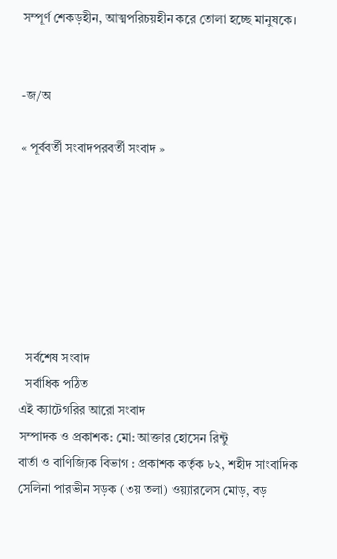সম্পূর্ণ শেকড়হীন, আত্মপরিচয়হীন করে তোলা হচ্ছে মানুষকে।


-জ/অ

« পূর্ববর্তী সংবাদপরবর্তী সংবাদ »







  সর্বশেষ সংবাদ
  সর্বাধিক পঠিত
এই ক্যাটেগরির আরো সংবাদ
সম্পাদক ও প্রকাশক: মো: আক্তার হোসেন রিন্টু
বার্তা ও বাণিজ্যিক বিভাগ : প্রকাশক কর্তৃক ৮২, শহীদ সাংবাদিক সেলিনা পারভীন সড়ক (৩য় তলা) ওয়্যারলেস মোড়, বড়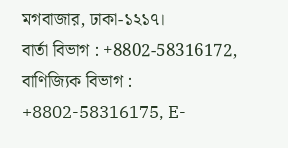মগবাজার, ঢাকা-১২১৭।
বার্তা বিভাগ : +8802-58316172, বাণিজ্যিক বিভাগ : +8802-58316175, E-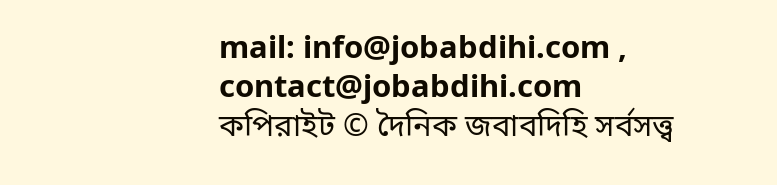mail: info@jobabdihi.com , contact@jobabdihi.com
কপিরাইট © দৈনিক জবাবদিহি সর্বসত্ত্ব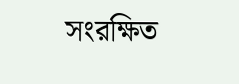সংরক্ষিত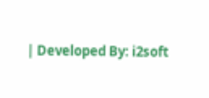| Developed By: i2soft